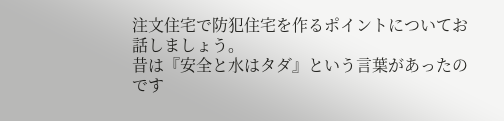注文住宅で防犯住宅を作るポイントについてお話しましょう。
昔は『安全と水はタダ』という言葉があったのです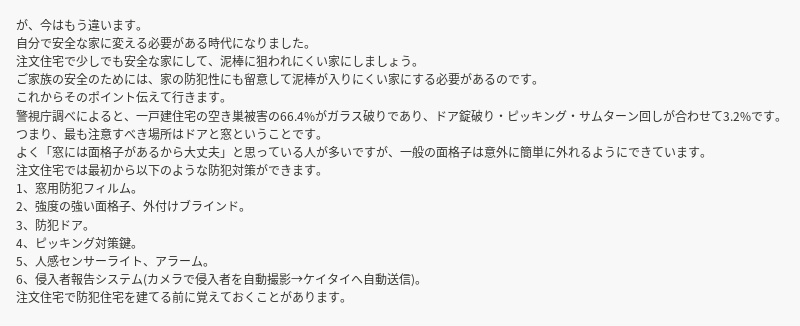が、今はもう違います。
自分で安全な家に変える必要がある時代になりました。
注文住宅で少しでも安全な家にして、泥棒に狙われにくい家にしましょう。
ご家族の安全のためには、家の防犯性にも留意して泥棒が入りにくい家にする必要があるのです。
これからそのポイント伝えて行きます。
警視庁調べによると、一戸建住宅の空き巣被害の66.4%がガラス破りであり、ドア錠破り・ピッキング・サムターン回しが合わせて3.2%です。
つまり、最も注意すべき場所はドアと窓ということです。
よく「窓には面格子があるから大丈夫」と思っている人が多いですが、一般の面格子は意外に簡単に外れるようにできています。
注文住宅では最初から以下のような防犯対策ができます。
1、窓用防犯フィルム。
2、強度の強い面格子、外付けブラインド。
3、防犯ドア。
4、ピッキング対策鍵。
5、人感センサーライト、アラーム。
6、侵入者報告システム(カメラで侵入者を自動撮影→ケイタイへ自動送信)。
注文住宅で防犯住宅を建てる前に覚えておくことがあります。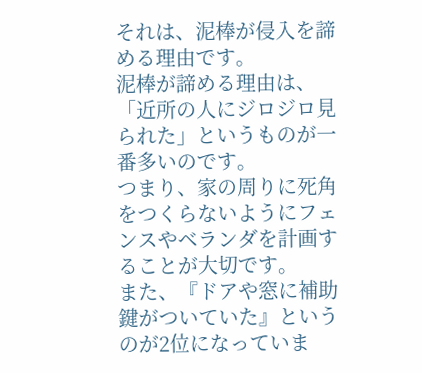それは、泥棒が侵入を諦める理由です。
泥棒が諦める理由は、「近所の人にジロジロ見られた」というものが一番多いのです。
つまり、家の周りに死角をつくらないようにフェンスやベランダを計画することが大切です。
また、『ドアや窓に補助鍵がついていた』というのが2位になっていま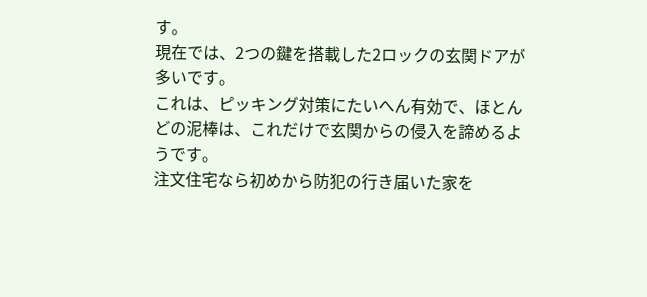す。
現在では、2つの鍵を搭載した2ロックの玄関ドアが多いです。
これは、ピッキング対策にたいへん有効で、ほとんどの泥棒は、これだけで玄関からの侵入を諦めるようです。
注文住宅なら初めから防犯の行き届いた家を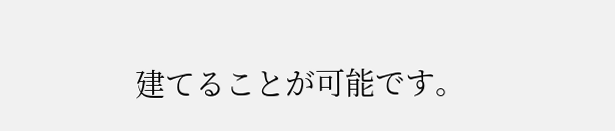建てることが可能です。